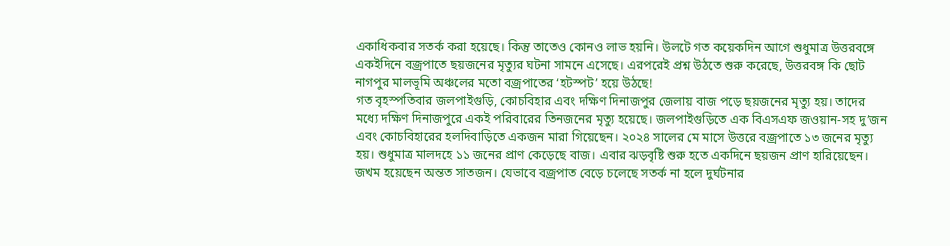একাধিকবার সতর্ক করা হয়েছে। কিন্তু তাতেও কোনও লাভ হয়নি। উলটে গত কয়েকদিন আগে শুধুমাত্র উত্তরবঙ্গে একইদিনে বজ্রপাতে ছয়জনের মৃত্যুর ঘটনা সামনে এসেছে। এরপরেই প্রশ্ন উঠতে শুরু করেছে, উত্তরবঙ্গ কি ছোট নাগপুর মালভূমি অঞ্চলের মতো বজ্রপাতের ‘হটস্পট’ হয়ে উঠছে!
গত বৃহস্পতিবার জলপাইগুড়ি, কোচবিহার এবং দক্ষিণ দিনাজপুর জেলায় বাজ পড়ে ছয়জনের মৃত্যু হয়। তাদের মধ্যে দক্ষিণ দিনাজপুরে একই পরিবারের তিনজনের মৃত্যু হয়েছে। জলপাইগুড়িতে এক বিএসএফ জওয়ান-সহ দু’জন এবং কোচবিহারের হলদিবাড়িতে একজন মারা গিয়েছেন। ২০২৪ সালের মে মাসে উত্তরে বজ্রপাতে ১৩ জনের মৃত্যু হয়। শুধুমাত্র মালদহে ১১ জনের প্রাণ কেড়েছে বাজ। এবার ঝড়বৃষ্টি শুরু হতে একদিনে ছয়জন প্রাণ হারিয়েছেন। জখম হয়েছেন অন্তত সাতজন। যেভাবে বজ্রপাত বেড়ে চলেছে সতর্ক না হলে দুর্ঘটনার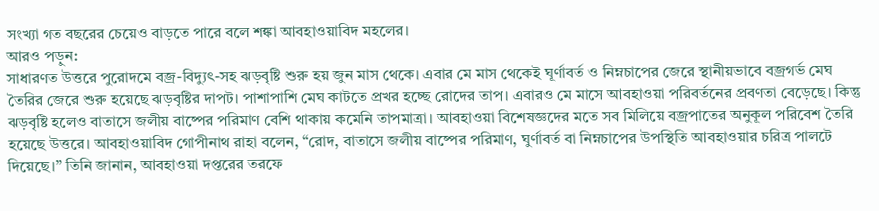সংখ্যা গত বছরের চেয়েও বাড়তে পারে বলে শঙ্কা আবহাওয়াবিদ মহলের।
আরও পড়ুন:
সাধারণত উত্তরে পুরোদমে বজ্র-বিদ্যুৎ-সহ ঝড়বৃষ্টি শুরু হয় জুন মাস থেকে। এবার মে মাস থেকেই ঘূর্ণাবর্ত ও নিম্নচাপের জেরে স্থানীয়ভাবে বজ্রগর্ভ মেঘ তৈরির জেরে শুরু হয়েছে ঝড়বৃষ্টির দাপট। পাশাপাশি মেঘ কাটতে প্রখর হচ্ছে রোদের তাপ। এবারও মে মাসে আবহাওয়া পরিবর্তনের প্রবণতা বেড়েছে। কিন্তু ঝড়বৃষ্টি হলেও বাতাসে জলীয় বাষ্পের পরিমাণ বেশি থাকায় কমেনি তাপমাত্রা। আবহাওয়া বিশেষজ্ঞদের মতে সব মিলিয়ে বজ্রপাতের অনুকূল পরিবেশ তৈরি হয়েছে উত্তরে। আবহাওয়াবিদ গোপীনাথ রাহা বলেন, “রোদ, বাতাসে জলীয় বাষ্পের পরিমাণ, ঘুর্ণাবর্ত বা নিম্নচাপের উপস্থিতি আবহাওয়ার চরিত্র পালটে দিয়েছে।” তিনি জানান, আবহাওয়া দপ্তরের তরফে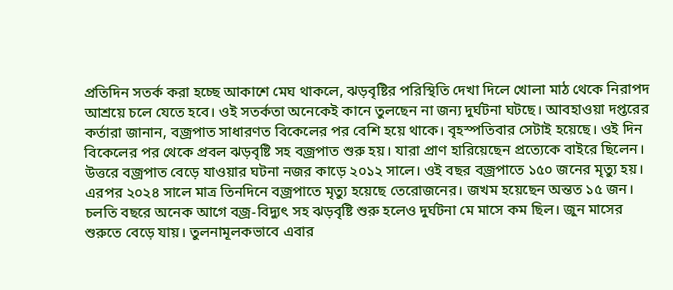প্রতিদিন সতর্ক করা হচ্ছে আকাশে মেঘ থাকলে, ঝড়বৃষ্টির পরিস্থিতি দেখা দিলে খোলা মাঠ থেকে নিরাপদ আশ্রয়ে চলে যেতে হবে। ওই সতর্কতা অনেকেই কানে তুলছেন না জন্য দুর্ঘটনা ঘটছে। আবহাওয়া দপ্তরের কর্তারা জানান, বজ্রপাত সাধারণত বিকেলের পর বেশি হয়ে থাকে। বৃহস্পতিবার সেটাই হয়েছে। ওই দিন বিকেলের পর থেকে প্রবল ঝড়বৃষ্টি সহ বজ্রপাত শুরু হয়। যারা প্রাণ হারিয়েছেন প্রত্যেকে বাইরে ছিলেন।
উত্তরে বজ্রপাত বেড়ে যাওয়ার ঘটনা নজর কাড়ে ২০১২ সালে। ওই বছর বজ্রপাতে ১৫০ জনের মৃত্যু হয়। এরপর ২০২৪ সালে মাত্র তিনদিনে বজ্রপাতে মৃত্যু হয়েছে তেরোজনের। জখম হয়েছেন অন্তত ১৫ জন। চলতি বছরে অনেক আগে বজ্র-বিদ্যুৎ সহ ঝড়বৃষ্টি শুরু হলেও দুর্ঘটনা মে মাসে কম ছিল। জুন মাসের শুরুতে বেড়ে যায়। তুলনামূলকভাবে এবার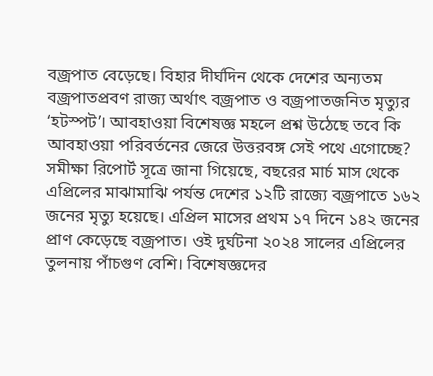বজ্রপাত বেড়েছে। বিহার দীর্ঘদিন থেকে দেশের অন্যতম বজ্রপাতপ্রবণ রাজ্য অর্থাৎ বজ্রপাত ও বজ্রপাতজনিত মৃত্যুর ‘হটস্পট’। আবহাওয়া বিশেষজ্ঞ মহলে প্রশ্ন উঠেছে তবে কি আবহাওয়া পরিবর্তনের জেরে উত্তরবঙ্গ সেই পথে এগোচ্ছে?
সমীক্ষা রিপোর্ট সূত্রে জানা গিয়েছে, বছরের মার্চ মাস থেকে এপ্রিলের মাঝামাঝি পর্যন্ত দেশের ১২টি রাজ্যে বজ্রপাতে ১৬২ জনের মৃত্যু হয়েছে। এপ্রিল মাসের প্রথম ১৭ দিনে ১৪২ জনের প্রাণ কেড়েছে বজ্রপাত। ওই দুর্ঘটনা ২০২৪ সালের এপ্রিলের তুলনায় পাঁচগুণ বেশি। বিশেষজ্ঞদের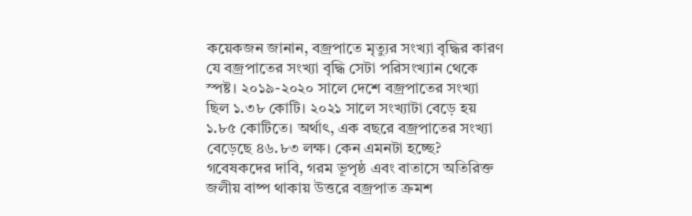কয়েকজন জানান, বজ্রপাতে মৃত্যুর সংখ্যা বৃদ্ধির কারণ যে বজ্রপাতের সংখ্যা বৃদ্ধি সেটা পরিসংখ্যান থেকে স্পষ্ট। ২০১৯-২০২০ সালে দেশে বজ্রপাতের সংখ্যা ছিল ১.৩৮ কোটি। ২০২১ সালে সংখ্যাটা বেড়ে হয় ১.৮৫ কোটিতে। অর্থাৎ, এক বছরে বজ্রপাতের সংখ্যা বেড়েছে ৪৬.৮৩ লক্ষ। কেন এমনটা হচ্ছে? গবেষকদের দাবি, গরম ভূপৃষ্ঠ এবং বাতাসে অতিরিক্ত জলীয় বাষ্প থাকায় উত্তরে বজ্রপাত ক্রমশ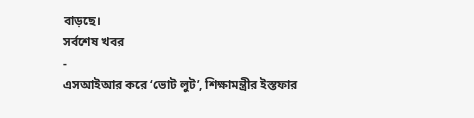বাড়ছে।
সর্বশেষ খবর
-
এসআইআর করে ‘ভোট লুট’, শিক্ষামন্ত্রীর ইস্তফার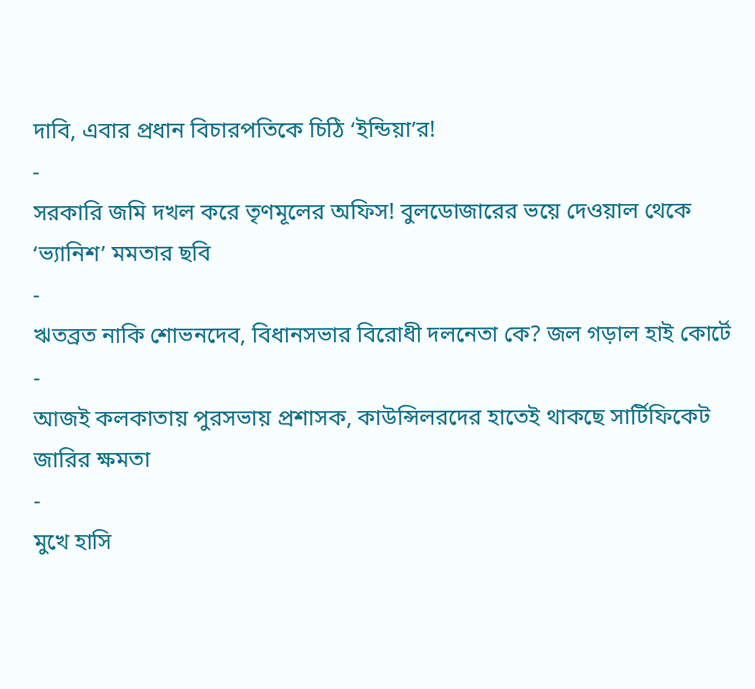দাবি, এবার প্রধান বিচারপতিকে চিঠি ‘ইন্ডিয়া’র!
-
সরকারি জমি দখল করে তৃণমূলের অফিস! বুলডোজারের ভয়ে দেওয়াল থেকে ‘ভ্যানিশ’ মমতার ছবি
-
ঋতব্রত নাকি শোভনদেব, বিধানসভার বিরোধী দলনেতা কে? জল গড়াল হাই কোর্টে
-
আজই কলকাতায় পুরসভায় প্রশাসক, কাউন্সিলরদের হাতেই থাকছে সার্টিফিকেট জারির ক্ষমতা
-
মুখে হাসি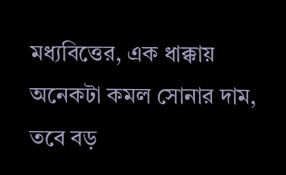মধ্যবিত্তের, এক ধাক্কায় অনেকটা কমল সোনার দাম, তবে বড়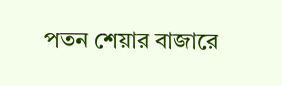পতন শেয়ার বাজারে